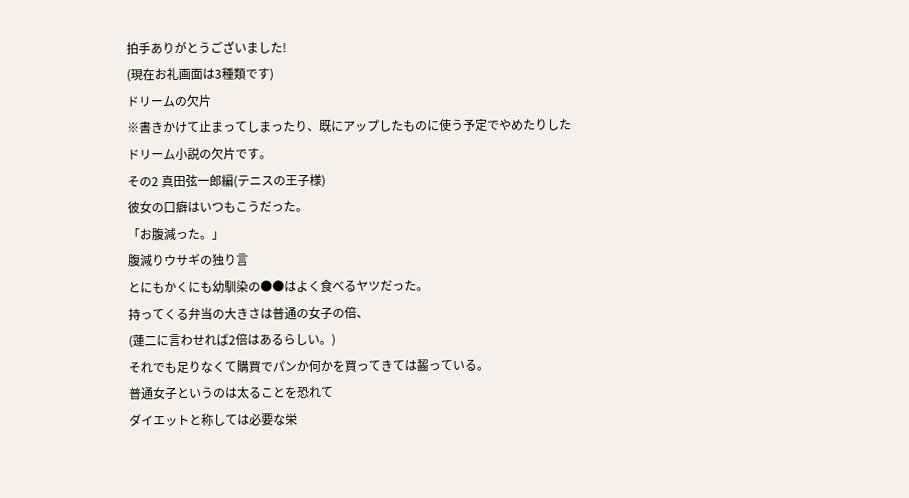拍手ありがとうございました!
(現在お礼画面は3種類です)
ドリームの欠片
※書きかけて止まってしまったり、既にアップしたものに使う予定でやめたりした
ドリーム小説の欠片です。
その2 真田弦一郎編(テニスの王子様)
彼女の口癖はいつもこうだった。
「お腹減った。」
腹減りウサギの独り言
とにもかくにも幼馴染の●●はよく食べるヤツだった。
持ってくる弁当の大きさは普通の女子の倍、
(蓮二に言わせれば2倍はあるらしい。)
それでも足りなくて購買でパンか何かを買ってきては齧っている。
普通女子というのは太ることを恐れて
ダイエットと称しては必要な栄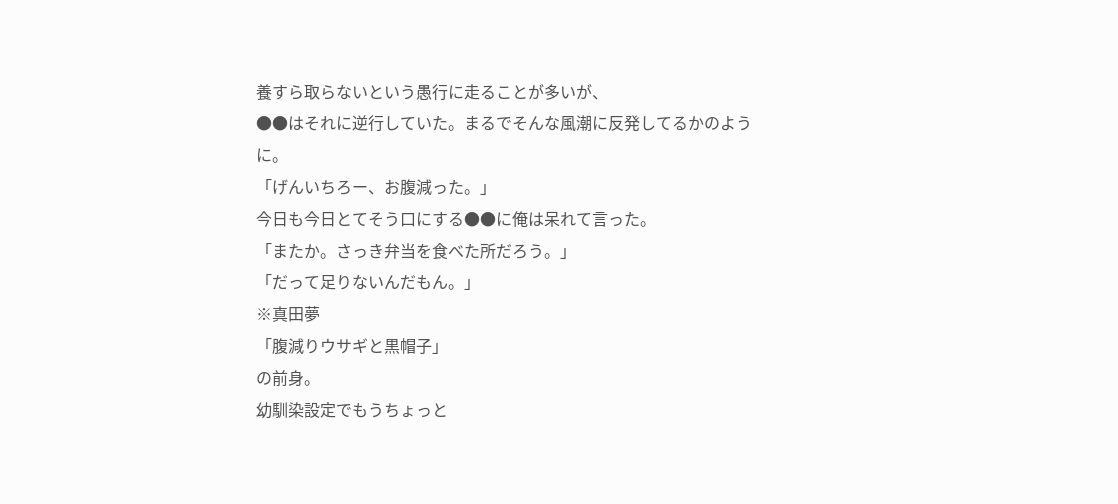養すら取らないという愚行に走ることが多いが、
●●はそれに逆行していた。まるでそんな風潮に反発してるかのように。
「げんいちろー、お腹減った。」
今日も今日とてそう口にする●●に俺は呆れて言った。
「またか。さっき弁当を食べた所だろう。」
「だって足りないんだもん。」
※真田夢
「腹減りウサギと黒帽子」
の前身。
幼馴染設定でもうちょっと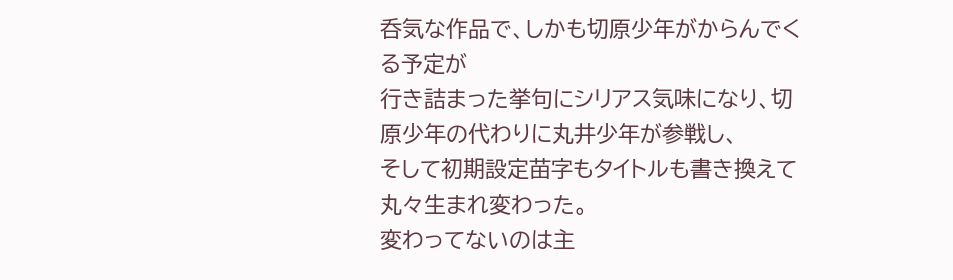呑気な作品で、しかも切原少年がからんでくる予定が
行き詰まった挙句にシリアス気味になり、切原少年の代わりに丸井少年が参戦し、
そして初期設定苗字もタイトルも書き換えて丸々生まれ変わった。
変わってないのは主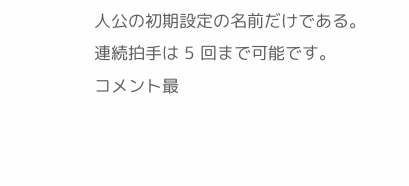人公の初期設定の名前だけである。
連続拍手は 5 回まで可能です。
コメント最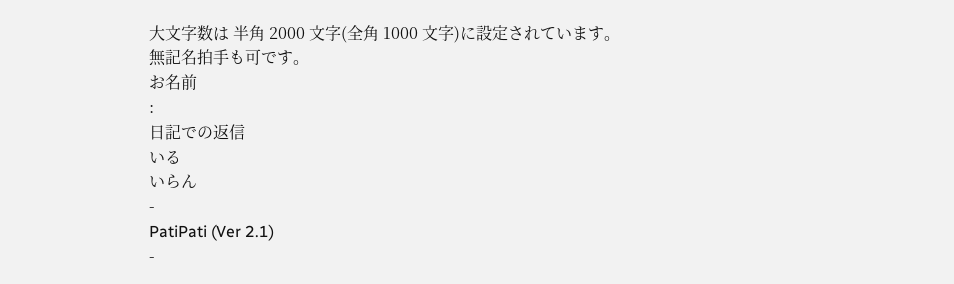大文字数は 半角 2000 文字(全角 1000 文字)に設定されています。
無記名拍手も可です。
お名前
:
日記での返信
いる
いらん
-
PatiPati (Ver 2.1)
-